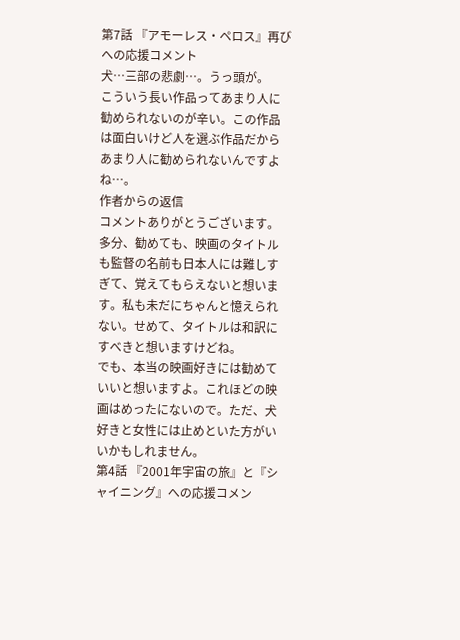第7話 『アモーレス・ペロス』再びへの応援コメント
犬…三部の悲劇…。うっ頭が。
こういう長い作品ってあまり人に勧められないのが辛い。この作品は面白いけど人を選ぶ作品だからあまり人に勧められないんですよね…。
作者からの返信
コメントありがとうございます。
多分、勧めても、映画のタイトルも監督の名前も日本人には難しすぎて、覚えてもらえないと想います。私も未だにちゃんと憶えられない。せめて、タイトルは和訳にすべきと想いますけどね。
でも、本当の映画好きには勧めていいと想いますよ。これほどの映画はめったにないので。ただ、犬好きと女性には止めといた方がいいかもしれません。
第4話 『2001年宇宙の旅』と『シャイニング』への応援コメン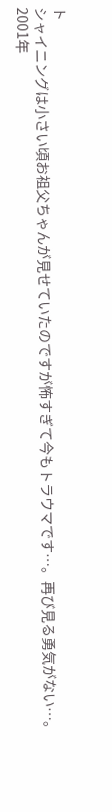ト
シャイニングは小さい頃お祖父ちゃんが見せていたのですが怖すぎて今もトラウマです…。再び見る勇気がない…。
2001年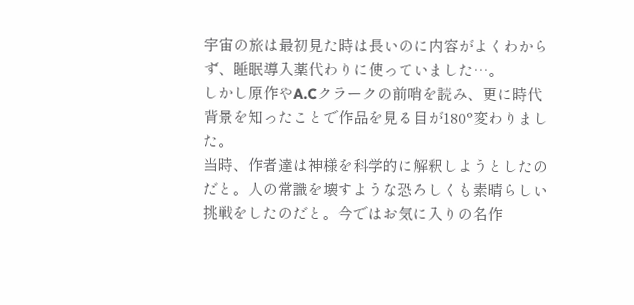宇宙の旅は最初見た時は長いのに内容がよくわからず、睡眠導入薬代わりに使っていました…。
しかし原作やA.Cクラークの前哨を読み、更に時代背景を知ったことで作品を見る目が180°変わりました。
当時、作者達は神様を科学的に解釈しようとしたのだと。人の常識を壊すような恐ろしくも素晴らしい挑戦をしたのだと。今ではお気に入りの名作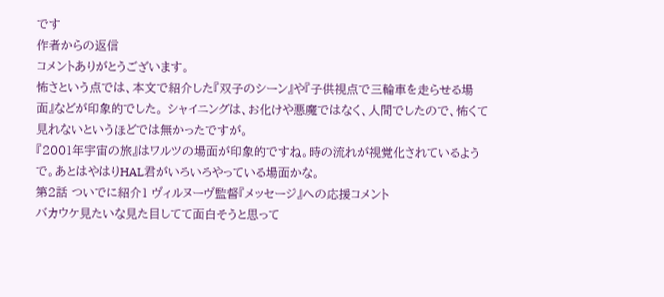です
作者からの返信
コメントありがとうございます。
怖さという点では、本文で紹介した『双子のシーン』や『子供視点で三輪車を走らせる場面』などが印象的でした。 シャイニングは、お化けや悪魔ではなく、人間でしたので、怖くて見れないというほどでは無かったですが。
『2001年宇宙の旅』はワルツの場面が印象的ですね。時の流れが視覚化されているようで。あとはやはりHAL君がいろいろやっている場面かな。
第2話 ついでに紹介1 ヴィルヌーヴ監督『メッセージ』への応援コメント
バカウケ見たいな見た目してて面白そうと思って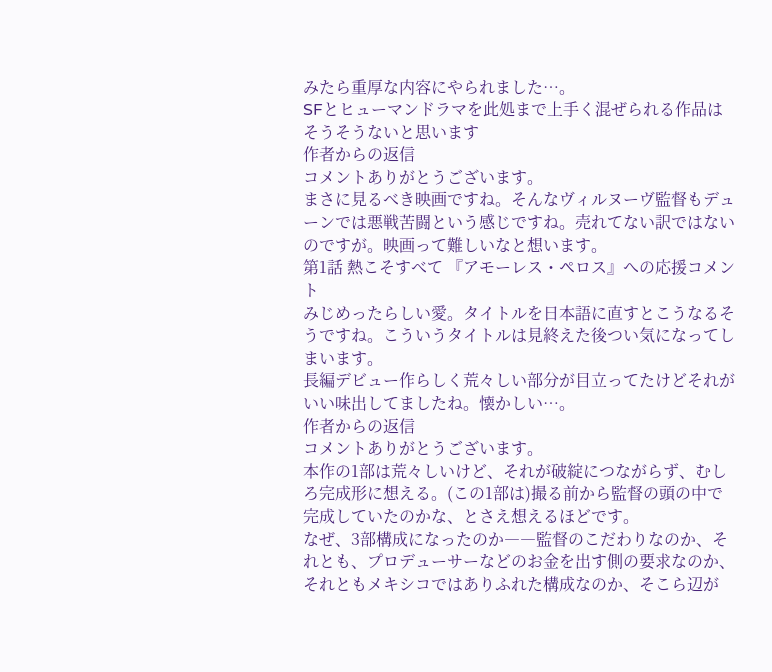みたら重厚な内容にやられました…。
SFとヒューマンドラマを此処まで上手く混ぜられる作品はそうそうないと思います
作者からの返信
コメントありがとうございます。
まさに見るべき映画ですね。そんなヴィルヌーヴ監督もデューンでは悪戦苦闘という感じですね。売れてない訳ではないのですが。映画って難しいなと想います。
第1話 熱こそすべて 『アモーレス・ペロス』への応援コメント
みじめったらしい愛。タイトルを日本語に直すとこうなるそうですね。こういうタイトルは見終えた後つい気になってしまいます。
長編デビュー作らしく荒々しい部分が目立ってたけどそれがいい味出してましたね。懐かしい…。
作者からの返信
コメントありがとうございます。
本作の1部は荒々しいけど、それが破綻につながらず、むしろ完成形に想える。(この1部は)撮る前から監督の頭の中で完成していたのかな、とさえ想えるほどです。
なぜ、3部構成になったのか――監督のこだわりなのか、それとも、プロデューサーなどのお金を出す側の要求なのか、それともメキシコではありふれた構成なのか、そこら辺が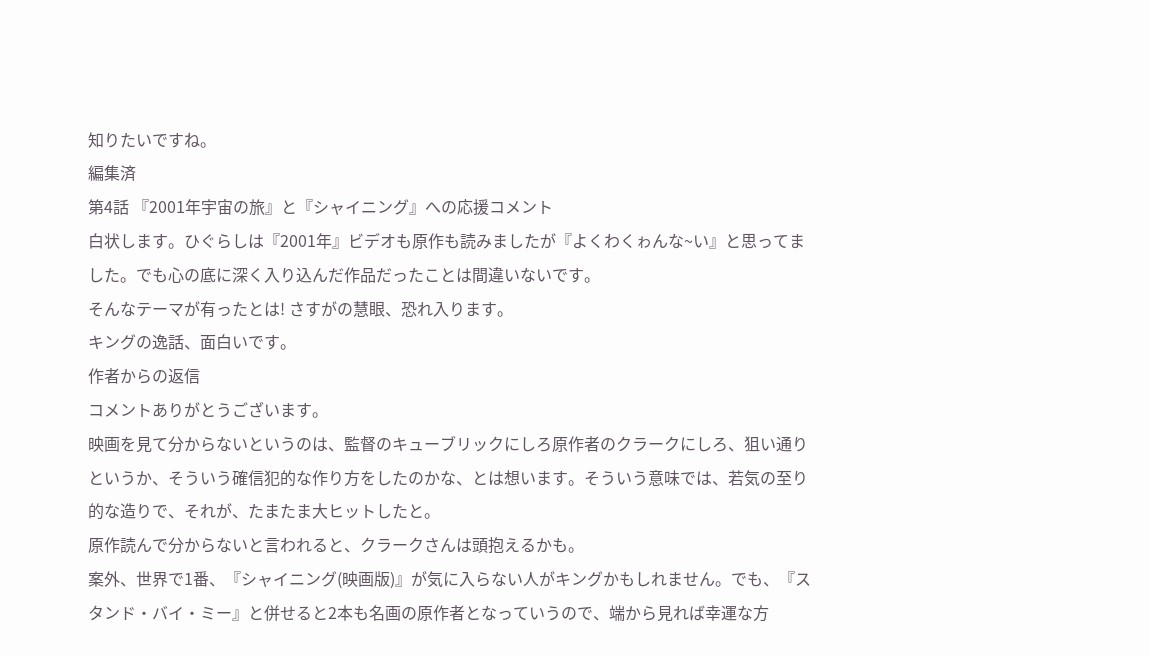知りたいですね。
編集済
第4話 『2001年宇宙の旅』と『シャイニング』への応援コメント
白状します。ひぐらしは『2001年』ビデオも原作も読みましたが『よくわくゎんな~い』と思ってました。でも心の底に深く入り込んだ作品だったことは間違いないです。
そんなテーマが有ったとは! さすがの慧眼、恐れ入ります。
キングの逸話、面白いです。
作者からの返信
コメントありがとうございます。
映画を見て分からないというのは、監督のキューブリックにしろ原作者のクラークにしろ、狙い通りというか、そういう確信犯的な作り方をしたのかな、とは想います。そういう意味では、若気の至り的な造りで、それが、たまたま大ヒットしたと。
原作読んで分からないと言われると、クラークさんは頭抱えるかも。
案外、世界で1番、『シャイニング(映画版)』が気に入らない人がキングかもしれません。でも、『スタンド・バイ・ミー』と併せると2本も名画の原作者となっていうので、端から見れば幸運な方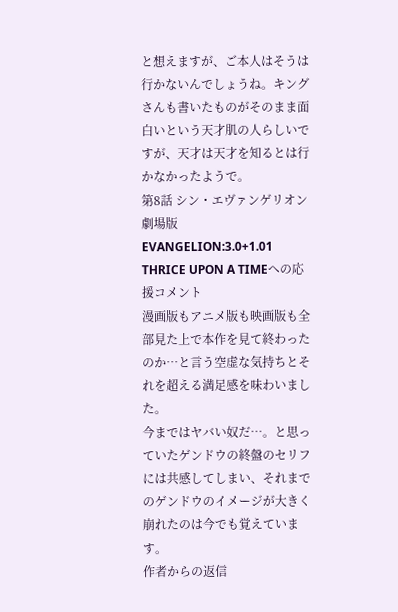と想えますが、ご本人はそうは行かないんでしょうね。キングさんも書いたものがそのまま面白いという天才肌の人らしいですが、天才は天才を知るとは行かなかったようで。
第8話 シン・エヴァンゲリオン劇場版 EVANGELION:3.0+1.01 THRICE UPON A TIMEへの応援コメント
漫画版もアニメ版も映画版も全部見た上で本作を見て終わったのか…と言う空虚な気持ちとそれを超える満足感を味わいました。
今まではヤバい奴だ…。と思っていたゲンドウの終盤のセリフには共感してしまい、それまでのゲンドウのイメージが大きく崩れたのは今でも覚えています。
作者からの返信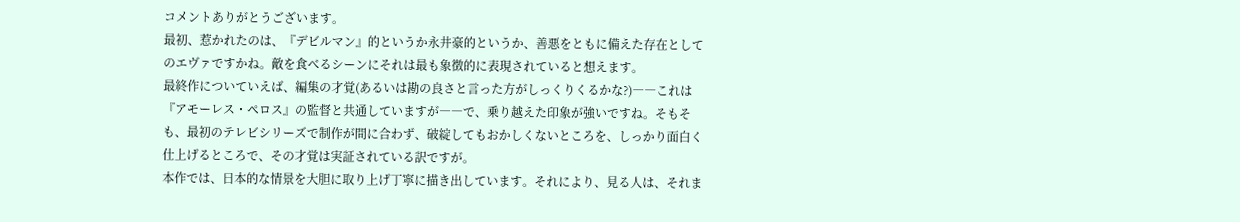コメントありがとうございます。
最初、惹かれたのは、『デビルマン』的というか永井豪的というか、善悪をともに備えた存在としてのエヴァですかね。敵を食べるシーンにそれは最も象徴的に表現されていると想えます。
最終作についていえば、編集の才覚(あるいは勘の良さと言った方がしっくりくるかな?)――これは『アモーレス・ペロス』の監督と共通していますが――で、乗り越えた印象が強いですね。そもそも、最初のテレビシリーズで制作が間に合わず、破綻してもおかしくないところを、しっかり面白く仕上げるところで、その才覚は実証されている訳ですが。
本作では、日本的な情景を大胆に取り上げ丁寧に描き出しています。それにより、見る人は、それま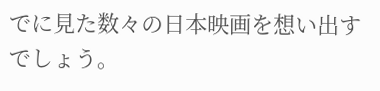でに見た数々の日本映画を想い出すでしょう。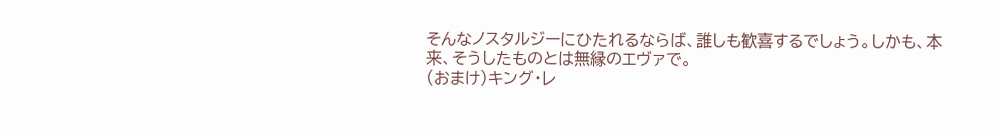そんなノスタルジーにひたれるならば、誰しも歓喜するでしょう。しかも、本来、そうしたものとは無縁のエヴァで。
(おまけ)キング・レ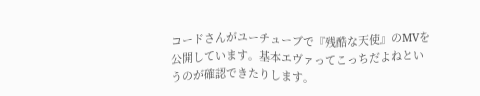コードさんがユーチューブで『残酷な天使』のMVを公開しています。基本エヴァってこっちだよねというのが確認できたりします。